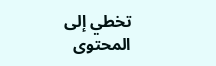تخطي إلى المحتوى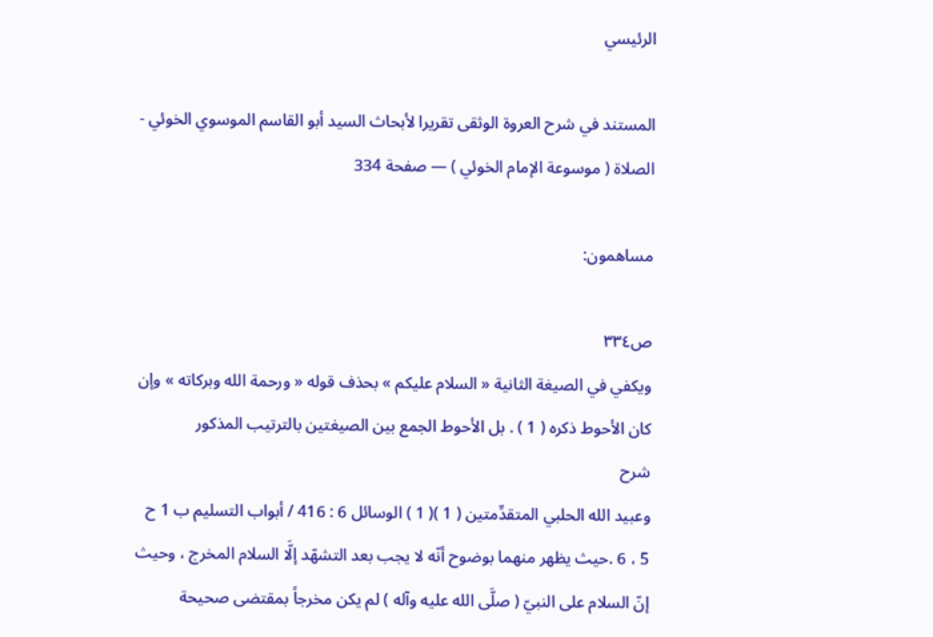الرئيسي

المستند في شرح العروة الوثقى تقريرا لأبحاث السيد أبو القاسم الموسوي الخوئي - الصلاة ( موسوعة الإمام الخوئي ) — صفحة 334

مساهمون:

ص٣٣٤
ويكفي في الصيغة الثانية « السلام عليكم » بحذف قوله « ورحمة الله وبركاته » وإن كان الأحوط ذكره ( 1 ) . بل الأحوط الجمع بين الصيغتين بالترتيب المذكور
شرح
وعبيد الله الحلبي المتقدِّمتين ( 1 )( 1 ) الوسائل 6 : 416 / أبواب التسليم ب 1 ح 5 ، 6 .حيث يظهر منهما بوضوح أنّه لا يجب بعد التشهّد إلَّا السلام المخرج ، وحيث إنّ السلام على النبيّ ( صلَّى الله عليه وآله ) لم يكن مخرجاً بمقتضى صحيحة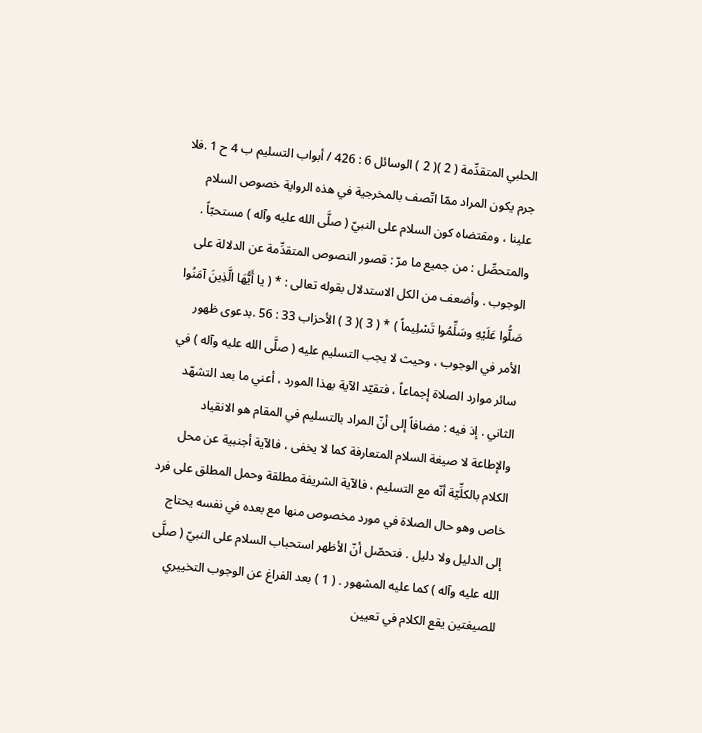الحلبي المتقدِّمة ( 2 )( 2 ) الوسائل 6 : 426 / أبواب التسليم ب 4 ح 1 .فلا جرم يكون المراد ممّا اتّصف بالمخرجية في هذه الرواية خصوص السلام علينا ، ومقتضاه كون السلام على النبيّ ( صلَّى الله عليه وآله ) مستحبّاً . والمتحصِّل : من جميع ما مرّ : قصور النصوص المتقدِّمة عن الدلالة على الوجوب . وأضعف من الكل الاستدلال بقوله تعالى : * ( يا أَيُّهَا الَّذِينَ آمَنُوا صَلُّوا عَلَيْهِ وسَلِّمُوا تَسْلِيماً ) * ( 3 )( 3 ) الأحزاب 33 : 56 .بدعوى ظهور الأمر في الوجوب ، وحيث لا يجب التسليم عليه ( صلَّى الله عليه وآله ) في سائر موارد الصلاة إجماعاً ، فتقيّد الآية بهذا المورد ، أعني ما بعد التشهّد الثاني . إذ فيه : مضافاً إلى أنّ المراد بالتسليم في المقام هو الانقياد والإطاعة لا صيغة السلام المتعارفة كما لا يخفى ، فالآية أجنبية عن محل الكلام بالكلِّيّة أنّه مع التسليم ، فالآية الشريفة مطلقة وحمل المطلق على فرد خاص وهو حال الصلاة في مورد مخصوص منها مع بعده في نفسه يحتاج إلى الدليل ولا دليل . فتحصّل أنّ الأظهر استحباب السلام على النبيّ ( صلَّى الله عليه وآله ) كما عليه المشهور . ( 1 ) بعد الفراغ عن الوجوب التخييري للصيغتين يقع الكلام في تعيين